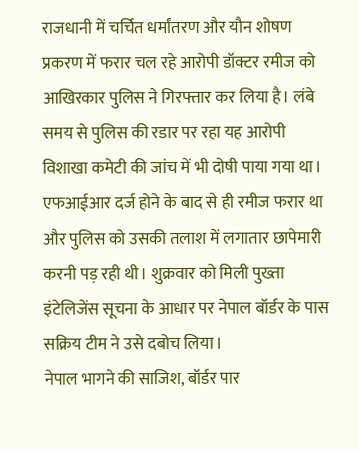राजधानी में चर्चित धर्मांतरण और यौन शोषण प्रकरण में फरार चल रहे आरोपी डॉक्टर रमीज को आखिरकार पुलिस ने गिरफ्तार कर लिया है। लंबे समय से पुलिस की रडार पर रहा यह आरोपी विशाखा कमेटी की जांच में भी दोषी पाया गया था। एफआईआर दर्ज होने के बाद से ही रमीज फरार था और पुलिस को उसकी तलाश में लगातार छापेमारी करनी पड़ रही थी। शुक्रवार को मिली पुख्ता इंटेलिजेंस सूचना के आधार पर नेपाल बॉर्डर के पास सक्रिय टीम ने उसे दबोच लिया।
नेपाल भागने की साजिश, बॉर्डर पार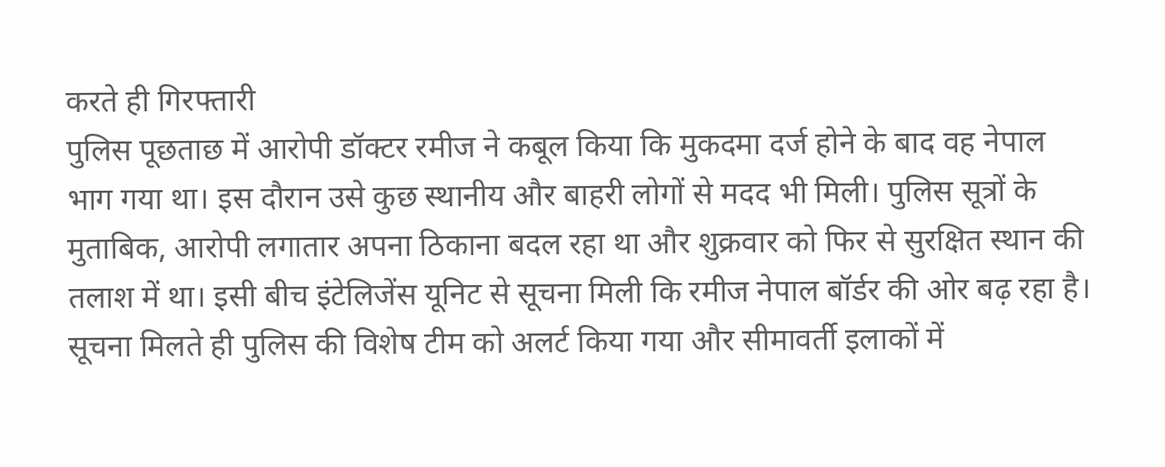करते ही गिरफ्तारी
पुलिस पूछताछ में आरोपी डॉक्टर रमीज ने कबूल किया कि मुकदमा दर्ज होने के बाद वह नेपाल भाग गया था। इस दौरान उसे कुछ स्थानीय और बाहरी लोगों से मदद भी मिली। पुलिस सूत्रों के मुताबिक, आरोपी लगातार अपना ठिकाना बदल रहा था और शुक्रवार को फिर से सुरक्षित स्थान की तलाश में था। इसी बीच इंटेलिजेंस यूनिट से सूचना मिली कि रमीज नेपाल बॉर्डर की ओर बढ़ रहा है। सूचना मिलते ही पुलिस की विशेष टीम को अलर्ट किया गया और सीमावर्ती इलाकों में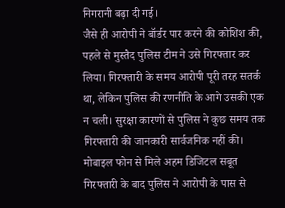निगरानी बढ़ा दी गई।
जैसे ही आरोपी ने बॉर्डर पार करने की कोशिश की, पहले से मुस्तैद पुलिस टीम ने उसे गिरफ्तार कर लिया। गिरफ्तारी के समय आरोपी पूरी तरह सतर्क था, लेकिन पुलिस की रणनीति के आगे उसकी एक न चली। सुरक्षा कारणों से पुलिस ने कुछ समय तक गिरफ्तारी की जानकारी सार्वजनिक नहीं की।
मोबाइल फोन से मिले अहम डिजिटल सबूत
गिरफ्तारी के बाद पुलिस ने आरोपी के पास से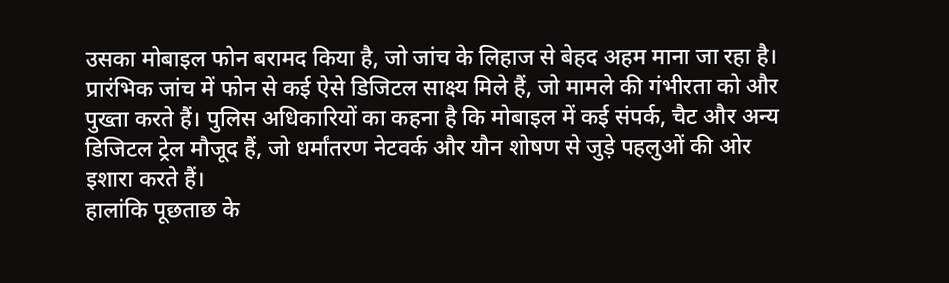उसका मोबाइल फोन बरामद किया है, जो जांच के लिहाज से बेहद अहम माना जा रहा है। प्रारंभिक जांच में फोन से कई ऐसे डिजिटल साक्ष्य मिले हैं, जो मामले की गंभीरता को और पुख्ता करते हैं। पुलिस अधिकारियों का कहना है कि मोबाइल में कई संपर्क, चैट और अन्य डिजिटल ट्रेल मौजूद हैं, जो धर्मांतरण नेटवर्क और यौन शोषण से जुड़े पहलुओं की ओर इशारा करते हैं।
हालांकि पूछताछ के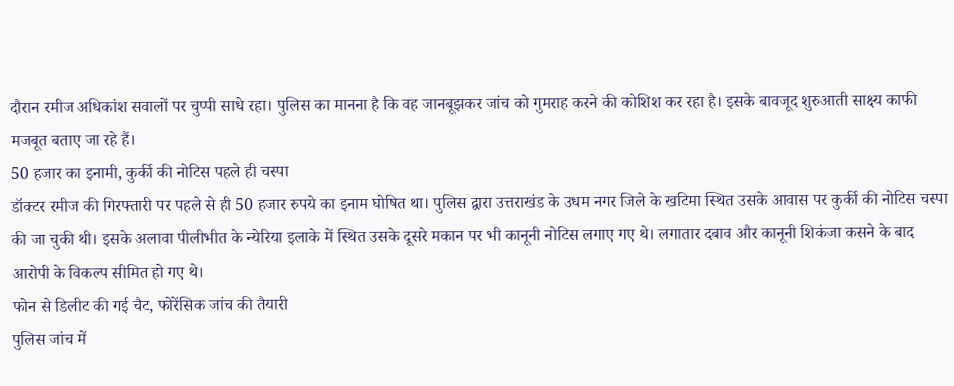दौरान रमीज अधिकांश सवालों पर चुप्पी साधे रहा। पुलिस का मानना है कि वह जानबूझकर जांच को गुमराह करने की कोशिश कर रहा है। इसके बावजूद शुरुआती साक्ष्य काफी मजबूत बताए जा रहे हैं।
50 हजार का इनामी, कुर्की की नोटिस पहले ही चस्पा
डॉक्टर रमीज की गिरफ्तारी पर पहले से ही 50 हजार रुपये का इनाम घोषित था। पुलिस द्वारा उत्तराखंड के उधम नगर जिले के खटिमा स्थित उसके आवास पर कुर्की की नोटिस चस्पा की जा चुकी थी। इसके अलावा पीलीभीत के न्येरिया इलाके में स्थित उसके दूसरे मकान पर भी कानूनी नोटिस लगाए गए थे। लगातार दबाव और कानूनी शिकंजा कसने के बाद आरोपी के विकल्प सीमित हो गए थे।
फोन से डिलीट की गई चैट, फोरेंसिक जांच की तैयारी
पुलिस जांच में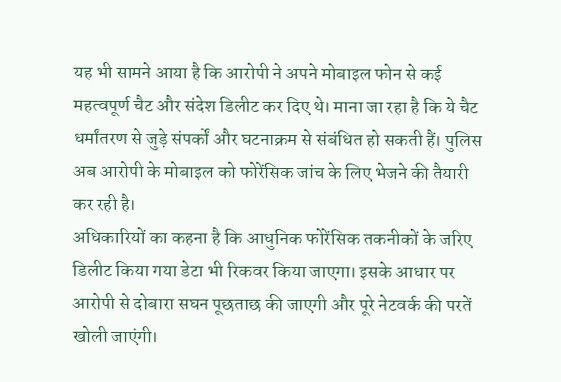यह भी सामने आया है कि आरोपी ने अपने मोबाइल फोन से कई महत्वपूर्ण चैट और संदेश डिलीट कर दिए थे। माना जा रहा है कि ये चैट धर्मांतरण से जुड़े संपर्कों और घटनाक्रम से संबंधित हो सकती हैं। पुलिस अब आरोपी के मोबाइल को फोरेंसिक जांच के लिए भेजने की तैयारी कर रही है।
अधिकारियों का कहना है कि आधुनिक फोरेंसिक तकनीकों के जरिए डिलीट किया गया डेटा भी रिकवर किया जाएगा। इसके आधार पर आरोपी से दोबारा सघन पूछताछ की जाएगी और पूरे नेटवर्क की परतें खोली जाएंगी।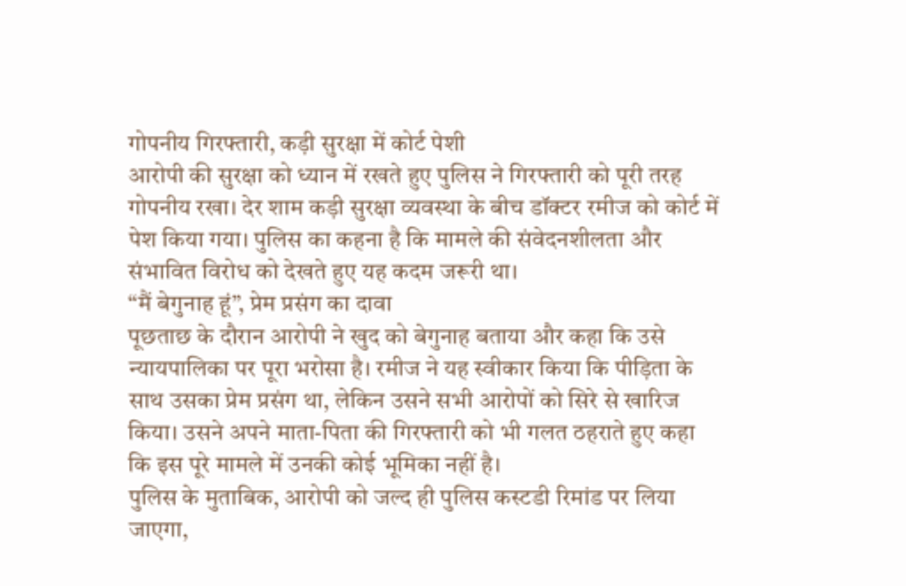गोपनीय गिरफ्तारी, कड़ी सुरक्षा में कोर्ट पेशी
आरोपी की सुरक्षा को ध्यान में रखते हुए पुलिस ने गिरफ्तारी को पूरी तरह गोपनीय रखा। देर शाम कड़ी सुरक्षा व्यवस्था के बीच डॉक्टर रमीज को कोर्ट में पेश किया गया। पुलिस का कहना है कि मामले की संवेदनशीलता और संभावित विरोध को देखते हुए यह कदम जरूरी था।
“मैं बेगुनाह हूं”, प्रेम प्रसंग का दावा
पूछताछ के दौरान आरोपी ने खुद को बेगुनाह बताया और कहा कि उसे न्यायपालिका पर पूरा भरोसा है। रमीज ने यह स्वीकार किया कि पीड़िता के साथ उसका प्रेम प्रसंग था, लेकिन उसने सभी आरोपों को सिरे से खारिज किया। उसने अपने माता-पिता की गिरफ्तारी को भी गलत ठहराते हुए कहा कि इस पूरे मामले में उनकी कोई भूमिका नहीं है।
पुलिस के मुताबिक, आरोपी को जल्द ही पुलिस कस्टडी रिमांड पर लिया जाएगा,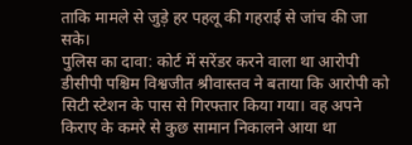ताकि मामले से जुड़े हर पहलू की गहराई से जांच की जा सके।
पुलिस का दावा: कोर्ट में सरेंडर करने वाला था आरोपी
डीसीपी पश्चिम विश्वजीत श्रीवास्तव ने बताया कि आरोपी को सिटी स्टेशन के पास से गिरफ्तार किया गया। वह अपने किराए के कमरे से कुछ सामान निकालने आया था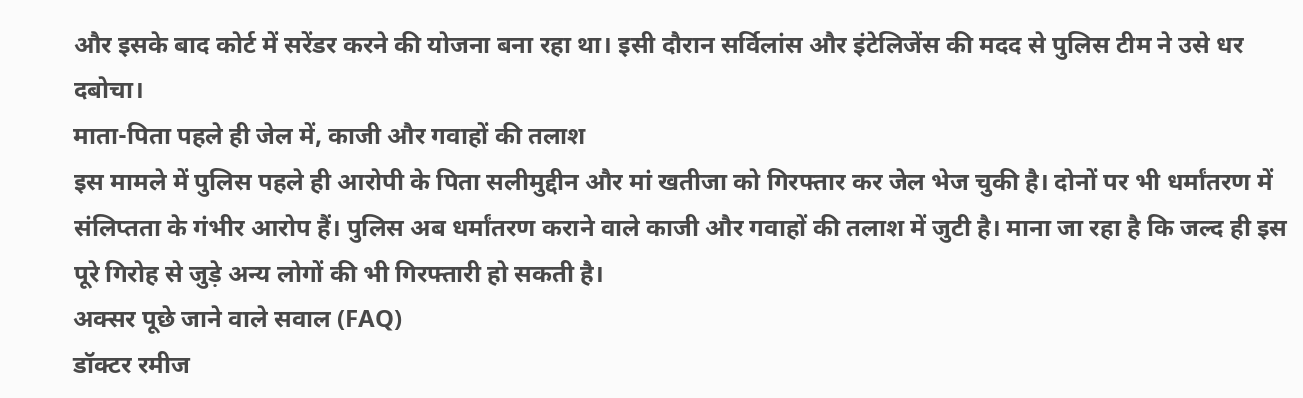और इसके बाद कोर्ट में सरेंडर करने की योजना बना रहा था। इसी दौरान सर्विलांस और इंटेलिजेंस की मदद से पुलिस टीम ने उसे धर दबोचा।
माता-पिता पहले ही जेल में, काजी और गवाहों की तलाश
इस मामले में पुलिस पहले ही आरोपी के पिता सलीमुद्दीन और मां खतीजा को गिरफ्तार कर जेल भेज चुकी है। दोनों पर भी धर्मांतरण में संलिप्तता के गंभीर आरोप हैं। पुलिस अब धर्मांतरण कराने वाले काजी और गवाहों की तलाश में जुटी है। माना जा रहा है कि जल्द ही इस पूरे गिरोह से जुड़े अन्य लोगों की भी गिरफ्तारी हो सकती है।
अक्सर पूछे जाने वाले सवाल (FAQ)
डॉक्टर रमीज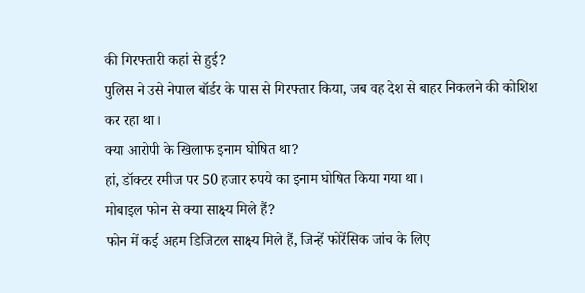की गिरफ्तारी कहां से हुई?
पुलिस ने उसे नेपाल बॉर्डर के पास से गिरफ्तार किया, जब वह देश से बाहर निकलने की कोशिश कर रहा था।
क्या आरोपी के खिलाफ इनाम घोषित था?
हां, डॉक्टर रमीज पर 50 हजार रुपये का इनाम घोषित किया गया था।
मोबाइल फोन से क्या साक्ष्य मिले हैं?
फोन में कई अहम डिजिटल साक्ष्य मिले हैं, जिन्हें फोरेंसिक जांच के लिए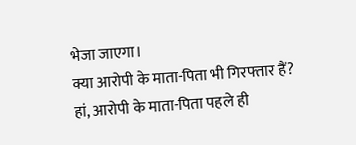भेजा जाएगा।
क्या आरोपी के माता-पिता भी गिरफ्तार हैं?
हां, आरोपी के माता-पिता पहले ही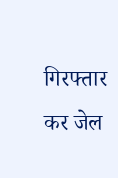गिरफ्तार कर जेल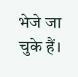भेजे जा चुके हैं।